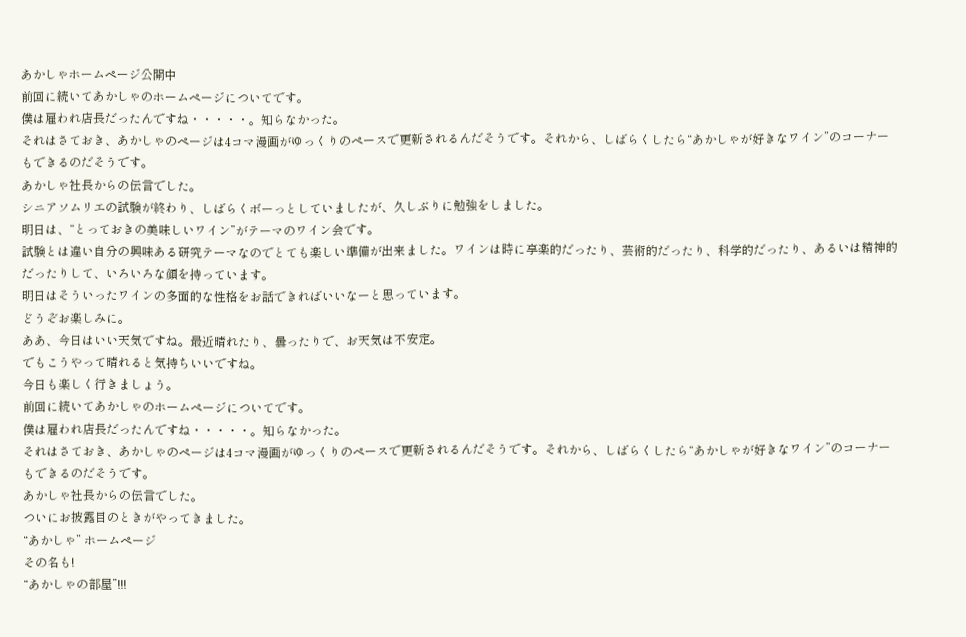あかしゃホームページ公開中
前回に続いてあかしゃのホームページについてです。
僕は雇われ店長だったんですね・・・・・。知らなかった。
それはさておき、あかしゃのページは4コマ漫画がゆっくりのペースで更新されるんだそうです。それから、しばらくしたら“あかしゃが好きなワイン”のコーナーもできるのだそうです。
あかしゃ社長からの伝言でした。
シニアソムリエの試験が終わり、しばらくボーっとしていましたが、久しぶりに勉強をしました。
明日は、“とっておきの美味しいワイン”がテーマのワイン会です。
試験とは違い自分の興味ある研究テーマなのでとても楽しい準備が出来ました。ワインは時に享楽的だったり、芸術的だったり、科学的だったり、あるいは精神的だったりして、いろいろな顔を持っています。
明日はそういったワインの多面的な性格をお話できればいいなーと思っています。
どうぞお楽しみに。
ああ、今日はいい天気ですね。最近晴れたり、曇ったりで、お天気は不安定。
でもこうやって晴れると気持ちいいですね。
今日も楽しく行きましょう。
前回に続いてあかしゃのホームページについてです。
僕は雇われ店長だったんですね・・・・・。知らなかった。
それはさておき、あかしゃのページは4コマ漫画がゆっくりのペースで更新されるんだそうです。それから、しばらくしたら“あかしゃが好きなワイン”のコーナーもできるのだそうです。
あかしゃ社長からの伝言でした。
ついにお披露目のときがやってきました。
“あかしゃ” ホームページ
その名も!
“あかしゃの部屋”!!!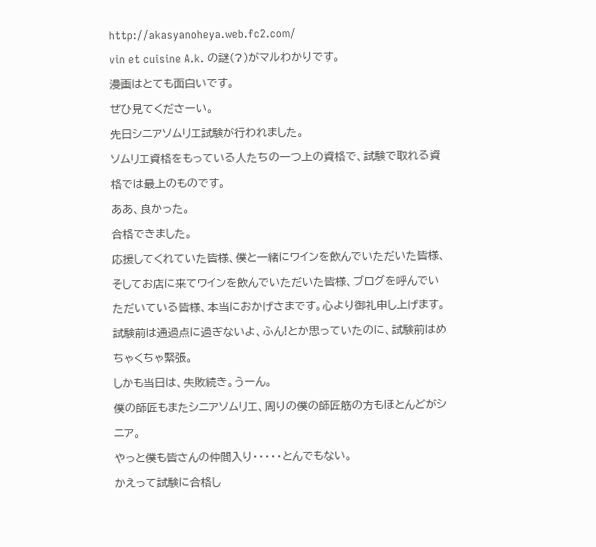http://akasyanoheya.web.fc2.com/
vin et cuisine A.k. の謎(?)がマルわかりです。
漫画はとても面白いです。
ぜひ見てくださーい。
先日シニアソムリエ試験が行われました。
ソムリエ資格をもっている人たちの一つ上の資格で、試験で取れる資格では最上のものです。
ああ、良かった。
合格できました。
応援してくれていた皆様、僕と一緒にワインを飲んでいただいた皆様、そしてお店に来てワインを飲んでいただいた皆様、ブログを呼んでいただいている皆様、本当におかげさまです。心より御礼申し上げます。
試験前は通過点に過ぎないよ、ふん!とか思っていたのに、試験前はめちゃくちゃ緊張。
しかも当日は、失敗続き。うーん。
僕の師匠もまたシニアソムリエ、周りの僕の師匠筋の方もほとんどがシニア。
やっと僕も皆さんの仲間入り・・・・・とんでもない。
かえって試験に合格し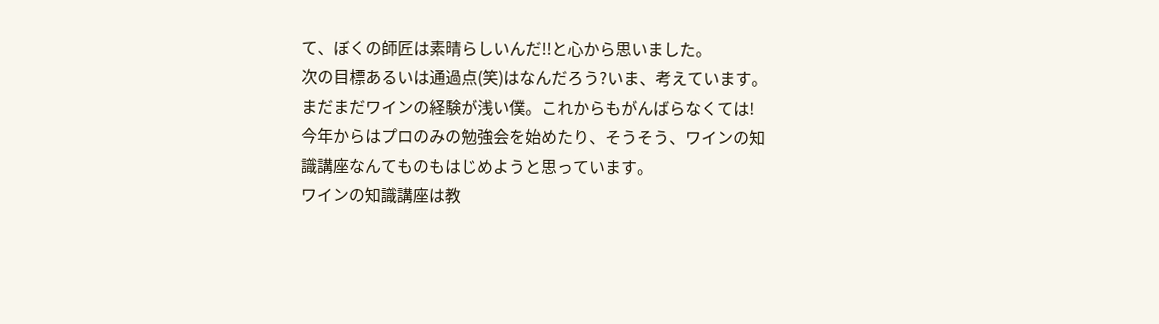て、ぼくの師匠は素晴らしいんだ!!と心から思いました。
次の目標あるいは通過点(笑)はなんだろう?いま、考えています。
まだまだワインの経験が浅い僕。これからもがんばらなくては!
今年からはプロのみの勉強会を始めたり、そうそう、ワインの知識講座なんてものもはじめようと思っています。
ワインの知識講座は教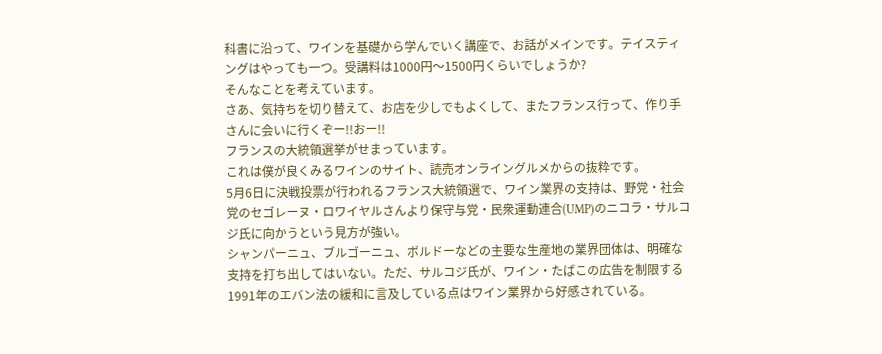科書に沿って、ワインを基礎から学んでいく講座で、お話がメインです。テイスティングはやっても一つ。受講料は1000円〜1500円くらいでしょうか?
そんなことを考えています。
さあ、気持ちを切り替えて、お店を少しでもよくして、またフランス行って、作り手さんに会いに行くぞー!!おー!!
フランスの大統領選挙がせまっています。
これは僕が良くみるワインのサイト、読売オンライングルメからの抜粋です。
5月6日に決戦投票が行われるフランス大統領選で、ワイン業界の支持は、野党・社会党のセゴレーヌ・ロワイヤルさんより保守与党・民衆運動連合(UMP)のニコラ・サルコジ氏に向かうという見方が強い。
シャンパーニュ、ブルゴーニュ、ボルドーなどの主要な生産地の業界団体は、明確な支持を打ち出してはいない。ただ、サルコジ氏が、ワイン・たばこの広告を制限する1991年のエバン法の緩和に言及している点はワイン業界から好感されている。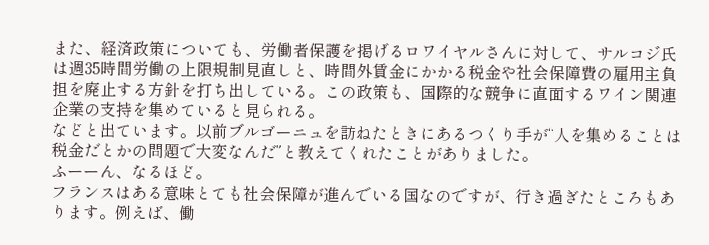また、経済政策についても、労働者保護を掲げるロワイヤルさんに対して、サルコジ氏は週35時間労働の上限規制見直しと、時間外賃金にかかる税金や社会保障費の雇用主負担を廃止する方針を打ち出している。この政策も、国際的な競争に直面するワイン関連企業の支持を集めていると見られる。
などと出ています。以前ブルゴーニュを訪ねたときにあるつくり手が“人を集めることは税金だとかの問題で大変なんだ”と教えてくれたことがありました。
ふーーん、なるほど。
フランスはある意味とても社会保障が進んでいる国なのですが、行き過ぎたところもあります。例えば、働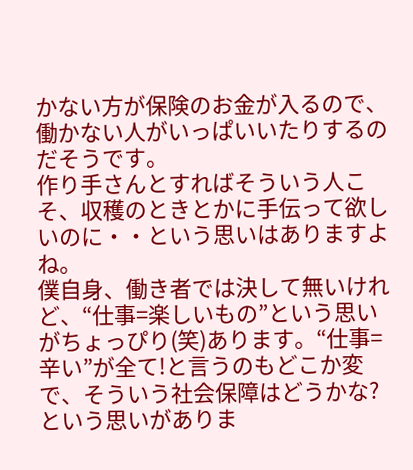かない方が保険のお金が入るので、働かない人がいっぱいいたりするのだそうです。
作り手さんとすればそういう人こそ、収穫のときとかに手伝って欲しいのに・・という思いはありますよね。
僕自身、働き者では決して無いけれど、“仕事=楽しいもの”という思いがちょっぴり(笑)あります。“仕事=辛い”が全て!と言うのもどこか変で、そういう社会保障はどうかな?という思いがありま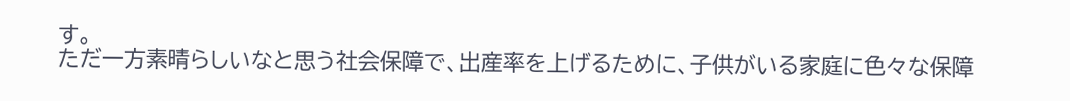す。
ただ一方素晴らしいなと思う社会保障で、出産率を上げるために、子供がいる家庭に色々な保障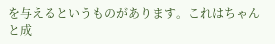を与えるというものがあります。これはちゃんと成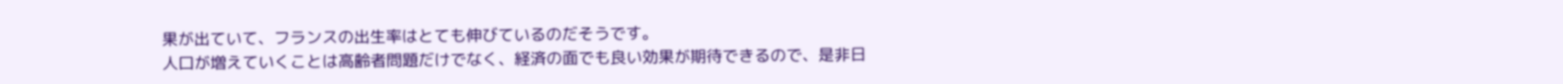果が出ていて、フランスの出生率はとても伸びているのだそうです。
人口が増えていくことは高齢者問題だけでなく、経済の面でも良い効果が期待できるので、是非日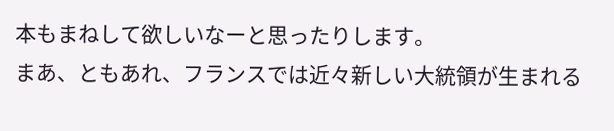本もまねして欲しいなーと思ったりします。
まあ、ともあれ、フランスでは近々新しい大統領が生まれる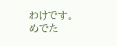わけです。
めでた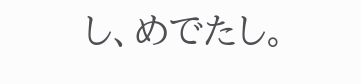し、めでたし。